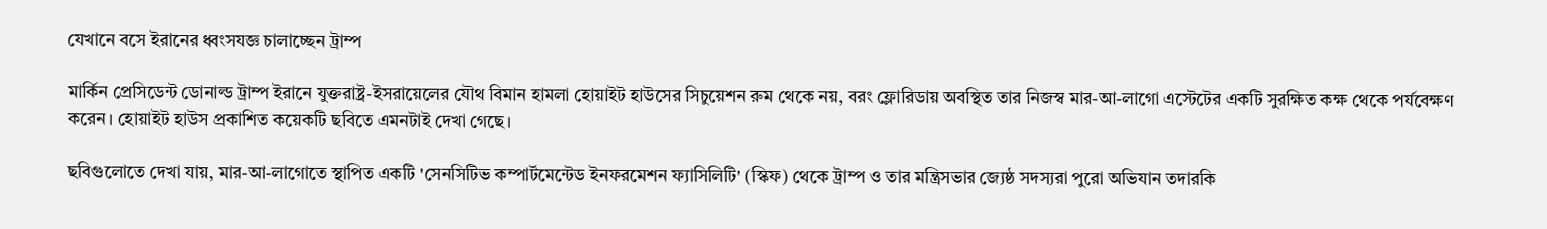যেখানে বসে ইরানের ধ্বংসযজ্ঞ চালাচ্ছেন ট্রাম্প

মার্কিন প্রেসিডেন্ট ডোনাল্ড ট্রাম্প ইরানে যুক্তরাষ্ট্র-ইসরায়েলের যৌথ বিমান হামলা হোয়াইট হাউসের সিচুয়েশন রুম থেকে নয়, বরং ফ্লোরিডায় অবস্থিত তার নিজস্ব মার-আ-লাগো এস্টেটের একটি সুরক্ষিত কক্ষ থেকে পর্যবেক্ষণ করেন। হোয়াইট হাউস প্রকাশিত কয়েকটি ছবিতে এমনটাই দেখা গেছে।

ছবিগুলোতে দেখা যায়, মার-আ-লাগোতে স্থাপিত একটি 'সেনসিটিভ কম্পার্টমেন্টেড ইনফরমেশন ফ্যাসিলিটি' (স্কিফ) থেকে ট্রাম্প ও তার মন্ত্রিসভার জ্যেষ্ঠ সদস্যরা পুরো অভিযান তদারকি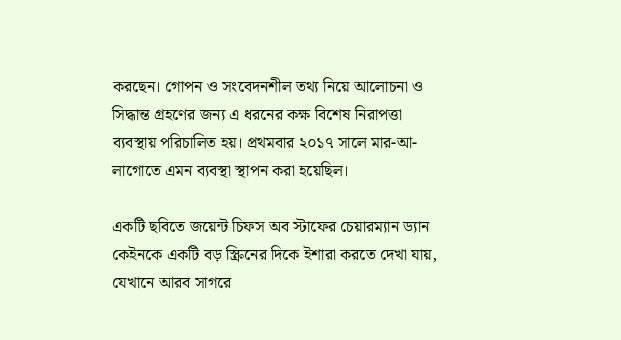করছেন। গোপন ও সংবেদনশীল তথ্য নিয়ে আলোচনা ও সিদ্ধান্ত গ্রহণের জন্য এ ধরনের কক্ষ বিশেষ নিরাপত্তা ব্যবস্থায় পরিচালিত হয়। প্রথমবার ২০১৭ সালে মার-আ-লাগোতে এমন ব্যবস্থা স্থাপন করা হয়েছিল।

একটি ছবিতে জয়েন্ট চিফস অব স্টাফের চেয়ারম্যান ড্যান কেইনকে একটি বড় স্ক্রিনের দিকে ইশারা করতে দেখা যায়, যেখানে আরব সাগরে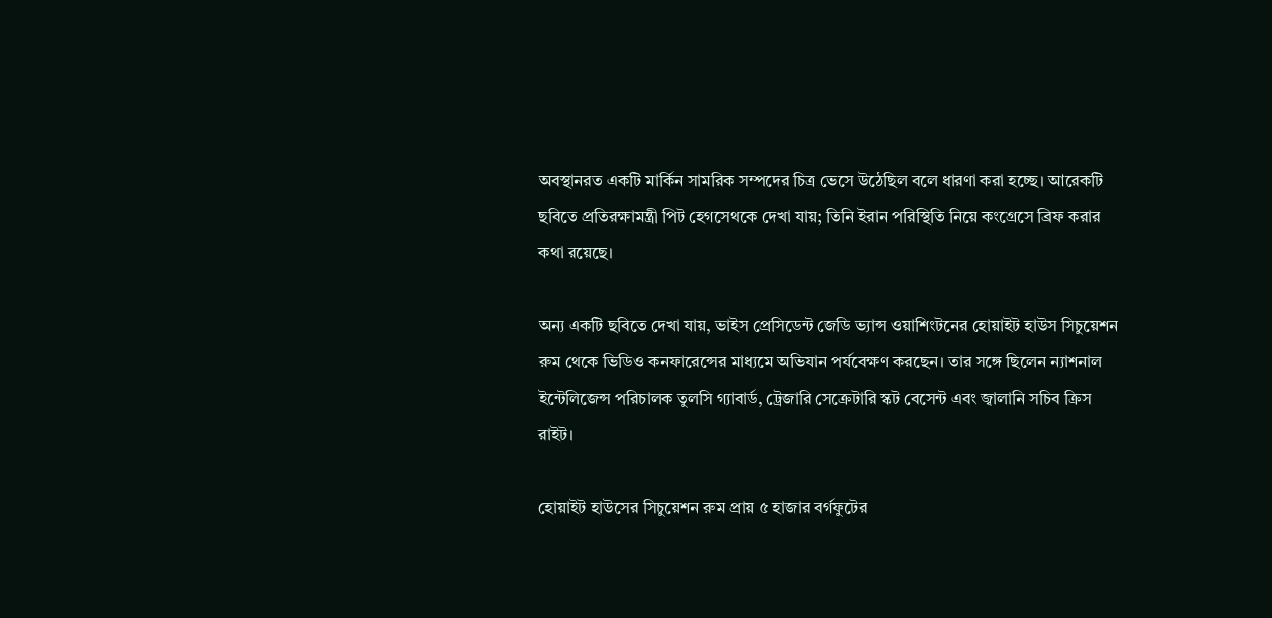অবস্থানরত একটি মার্কিন সামরিক সম্পদের চিত্র ভেসে উঠেছিল বলে ধারণা করা হচ্ছে। আরেকটি ছবিতে প্রতিরক্ষামন্ত্রী পিট হেগসেথকে দেখা যায়; তিনি ইরান পরিস্থিতি নিয়ে কংগ্রেসে ব্রিফ করার কথা রয়েছে।

অন্য একটি ছবিতে দেখা যায়, ভাইস প্রেসিডেন্ট জেডি ভ্যান্স ওয়াশিংটনের হোয়াইট হাউস সিচুয়েশন রুম থেকে ভিডিও কনফারেন্সের মাধ্যমে অভিযান পর্যবেক্ষণ করছেন। তার সঙ্গে ছিলেন ন্যাশনাল ইন্টেলিজেন্স পরিচালক তুলসি গ্যাবার্ড, ট্রেজারি সেক্রেটারি স্কট বেসেন্ট এবং জ্বালানি সচিব ক্রিস রাইট।

হোয়াইট হাউসের সিচুয়েশন রুম প্রায় ৫ হাজার বর্গফুটের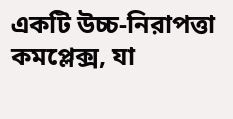একটি উচ্চ-নিরাপত্তা কমপ্লেক্স, যা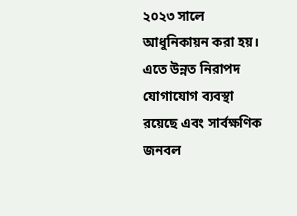২০২৩ সালে আধুনিকায়ন করা হয়। এতে উন্নত নিরাপদ যোগাযোগ ব্যবস্থা রয়েছে এবং সার্বক্ষণিক জনবল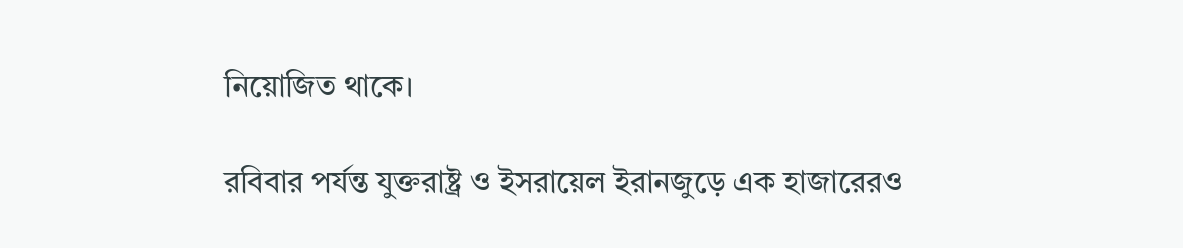নিয়োজিত থাকে।

রবিবার পর্যন্ত যুক্তরাষ্ট্র ও ইসরায়েল ইরানজুড়ে এক হাজারেরও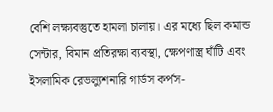বেশি লক্ষ্যবস্তুতে হামলা চালায়। এর মধ্যে ছিল কমান্ড সেন্টার, বিমান প্রতিরক্ষা ব্যবস্থা, ক্ষেপণাস্ত্র ঘাঁটি এবং ইসলামিক রেভল্যুশনারি গার্ডস কর্পস-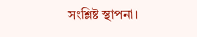সংশ্লিষ্ট স্থাপনা।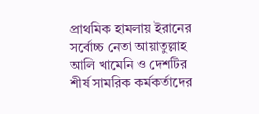প্রাথমিক হামলায় ইরানের সর্বোচ্চ নেতা আয়াতুল্লাহ আলি খামেনি ও দেশটির শীর্ষ সামরিক কর্মকর্তাদের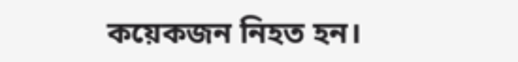কয়েকজন নিহত হন।